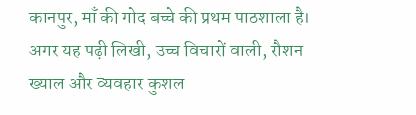कानपुर, माँ की गोद बच्चे की प्रथम पाठशाला है। अगर यह पढ़ी लिखी, उच्च विचारों वाली, रौशन ख्याल और व्यवहार कुशल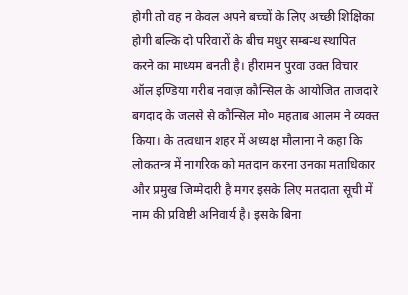होगी तो वह न केवल अपने बच्चों के लिए अच्छी शिक्षिका होगी बल्कि दो परिवारों के बीच मधुर सम्बन्ध स्थापित करने का माध्यम बनती है। हीरामन पुरवा उक्त विचार ऑल इण्डिया गरीब नवाज़ कौन्सिल के आयोजित ताजदारे बगदाद के जलसे से कौन्सिल मो० महताब आलम ने व्यक्त किया। के तत्वधान शहर में अध्यक्ष मौलाना ने कहा कि लोकतन्त्र में नागरिक को मतदान करना उनका मताधिकार और प्रमुख जिम्मेदारी है मगर इसके लिए मतदाता सूची में नाम की प्रविष्टी अनिवार्य है। इसके बिना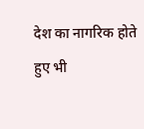देश का नागरिक होते हुए भी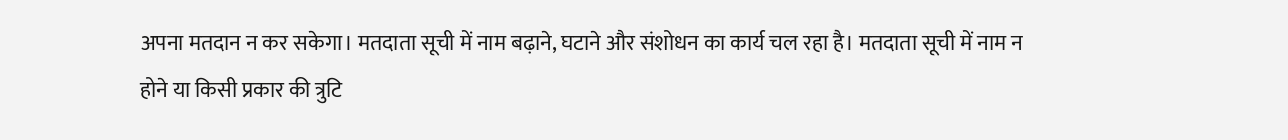अपना मतदान न कर सकेगा। मतदाता सूची में नाम बढ़ाने, घटाने और संशोधन का कार्य चल रहा है। मतदाता सूची में नाम न होने या किसी प्रकार की त्रुटि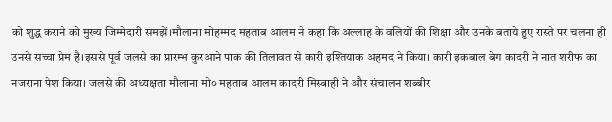को शुद्ध कराने को मुख्य जिम्मेदारी समझें।मौलाना मोहम्मद महताब आलम ने कहा कि अल्लाह के वलियों की शिक्षा और उनके बताये हुए रास्ते पर चलना ही उनसे सच्चा प्रेम है।इससे पूर्व जलसे का प्रारम्भ कुरआने पाक की तिलावत से कारी इश्तियाक अहमद ने किया। कारी इकबाल बेग कादरी ने नात शरीफ का नजराना पेश किया। जलसे की अध्यक्षता मौलाना मो० महताब आलम कादरी मिस्बाही ने और संचालन शब्बीर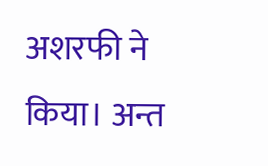अशरफी ने किया। अन्त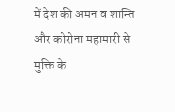में देश की अमन व शान्ति और कोरोना महामारी से मुक्ति के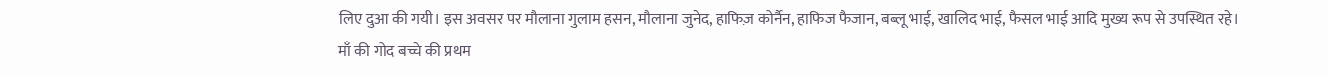लिए दुआ की गयी। इस अवसर पर मौलाना गुलाम हसन, मौलाना जुनेद, हाफिज़ कोर्नैन, हाफिज फैजान, बब्लू भाई, खालिद भाई, फैसल भाई आदि मुख्य रूप से उपस्थित रहे।
माँ की गोद बच्चे की प्रथम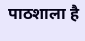पाठशाला है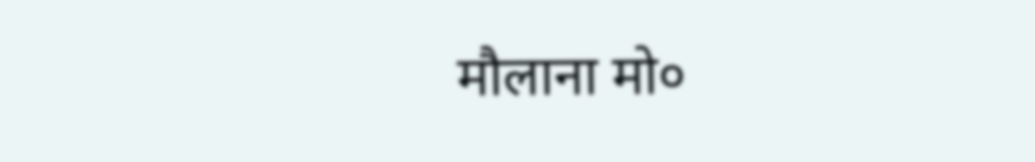मौलाना मो०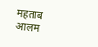महताब आलम